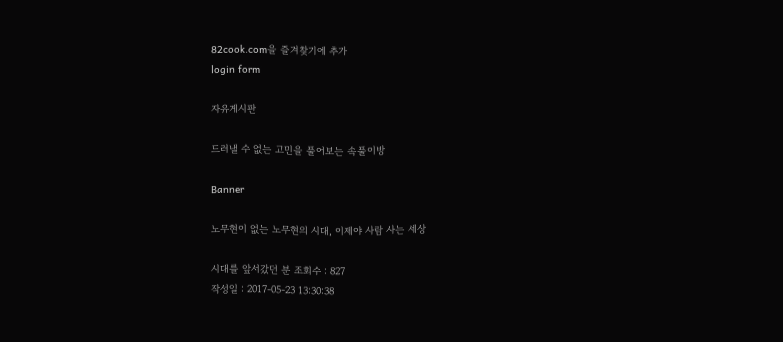82cook.com을 즐겨찾기에 추가
login form

자유게시판

드러낼 수 없는 고민을 풀어보는 속풀이방

Banner

노무현이 없는 노무현의 시대, 이제야 사람 사는 세상

시대를 앞서갔던 분 조회수 : 827
작성일 : 2017-05-23 13:30:38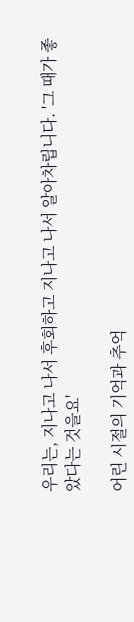우리는, 지나고 나서 후회하고 지나고 나서 알아차립니다. '그 때가 좋았다는 것을요'

어린 시절의 기억과 추억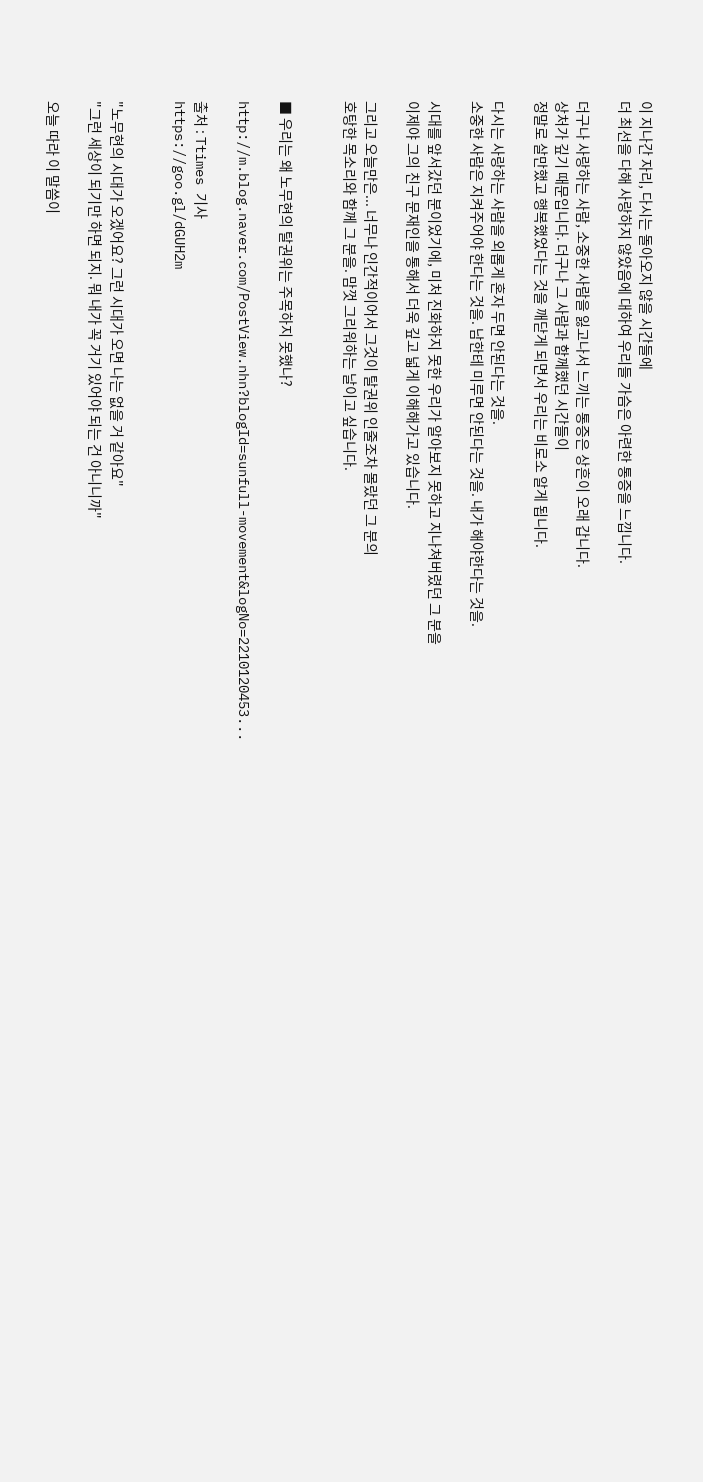이 지나간 자리, 다시는 돌아오지 않을 시간들에
더 최선을 다해 사랑하지 않았음에 대하여 우리들 가슴은 아련한 통증을 느낍니다.

더구나 사랑하는 사람, 소중한 사람을 잃고나서 느끼는 통증은 상흔이 오래 갑니다.
상처가 깊기 때문입니다. 더구나 그 사람과 함께했던 시간들이
정말로 살만했고 행복했었다는 것을 깨닫게 되면서 우리는 비로소 알게 됩니다.

다시는 사랑하는 사람을 외롭게 혼자 두면 안된다는 것을.
소중한 사람은 지켜주어야 한다는 것을. 남한테 미루면 안된다는 것을. 내가 해야한다는 것을.

시대를 앞서갔던 분이었기에, 미처 진화하지 못한 우리가 알아보지 못하고 지나쳐버렸던 그 분을
이제야 그의 친구 문재인을 통해서 더욱 깊고 넓게 이해해가고 있습니다.

그리고 오늘만은... 너무나 인간적이어서 그것이 탈권위 인줄조차 몰랐던 그 분의
호탕한 목소리와 함께 그 분을. 맘껏 그리워하는 날이고 싶습니다.


■ 우리는 왜 노무현의 탈권위는 주목하지 못했나?

http://m.blog.naver.com/PostView.nhn?blogId=sunfull-movement&logNo=2210120453...

출처 : Ttimes 기사
https://goo.gl/dGUH2m


"노무현의 시대가 오겠어요? 그런 시대가 오면 나는 없을 거 같아요"
"그런 세상이 되기만 하면 되지. 뭐 내가 꼭 거기 있어야 되는 건 아니니까"

오늘 따라 이 말씀이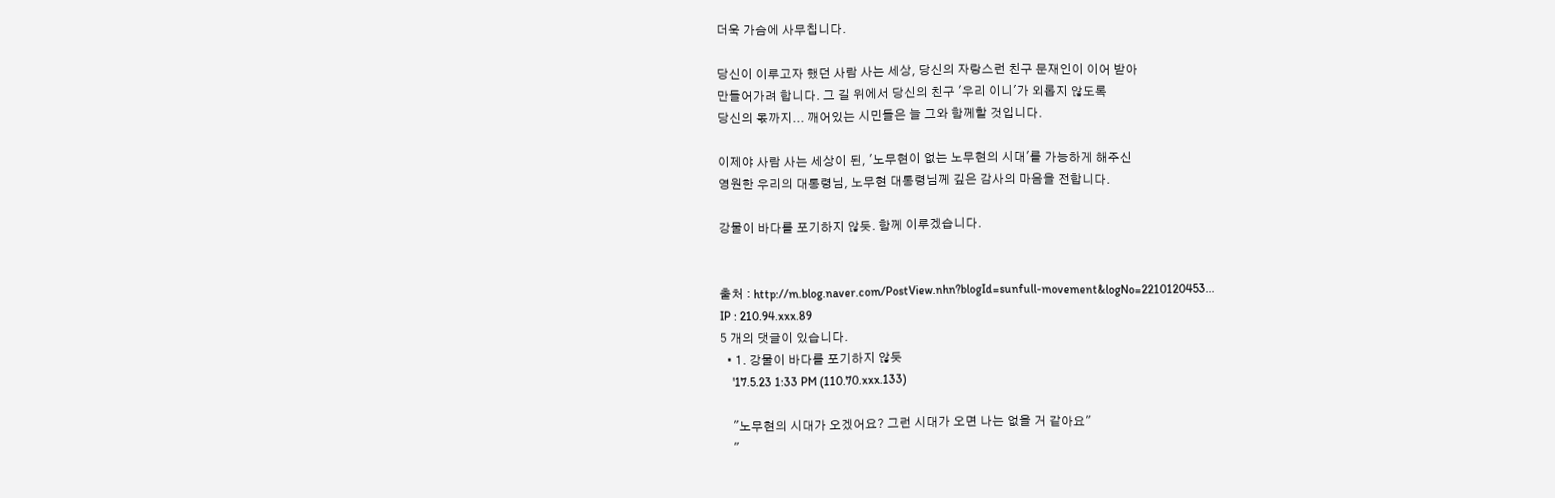더욱 가슴에 사무칩니다.

당신이 이루고자 했던 사람 사는 세상, 당신의 자랑스런 친구 문재인이 이어 받아
만들어가려 합니다. 그 길 위에서 당신의 친구 '우리 이니'가 외롭지 않도록
당신의 몫까지... 깨어있는 시민들은 늘 그와 함께할 것입니다.

이제야 사람 사는 세상이 된, '노무현이 없는 노무현의 시대'를 가능하게 해주신
영원한 우리의 대통령님, 노무현 대통령님께 깊은 감사의 마음을 전합니다.

강물이 바다를 포기하지 않듯. 함께 이루겠습니다.


출처 : http://m.blog.naver.com/PostView.nhn?blogId=sunfull-movement&logNo=2210120453...
IP : 210.94.xxx.89
5 개의 댓글이 있습니다.
  • 1. 강물이 바다를 포기하지 않듯
    '17.5.23 1:33 PM (110.70.xxx.133)

    "노무현의 시대가 오겠어요? 그런 시대가 오면 나는 없을 거 같아요"
    "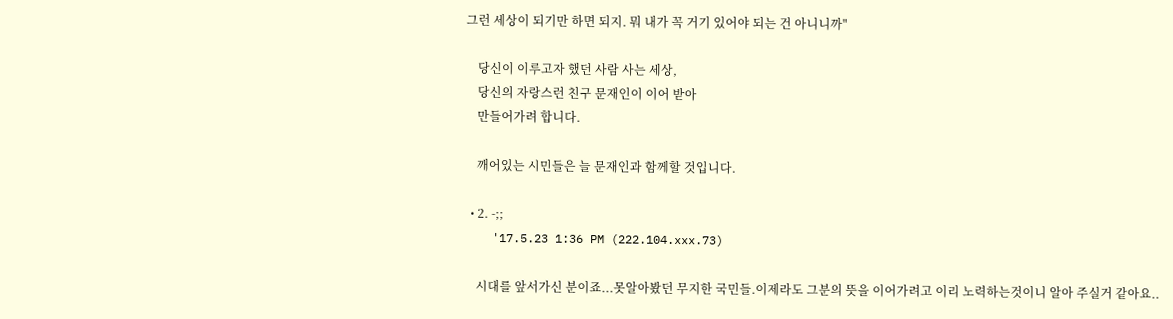그런 세상이 되기만 하면 되지. 뭐 내가 꼭 거기 있어야 되는 건 아니니까"

    당신이 이루고자 했던 사람 사는 세상,
    당신의 자랑스런 친구 문재인이 이어 받아
    만들어가려 합니다.

    깨어있는 시민들은 늘 문재인과 함께할 것입니다.

  • 2. -;;
    '17.5.23 1:36 PM (222.104.xxx.73)

    시대를 앞서가신 분이죠...못알아봤던 무지한 국민들.이제라도 그분의 뜻을 이어가려고 이리 노력하는것이니 알아 주실거 같아요..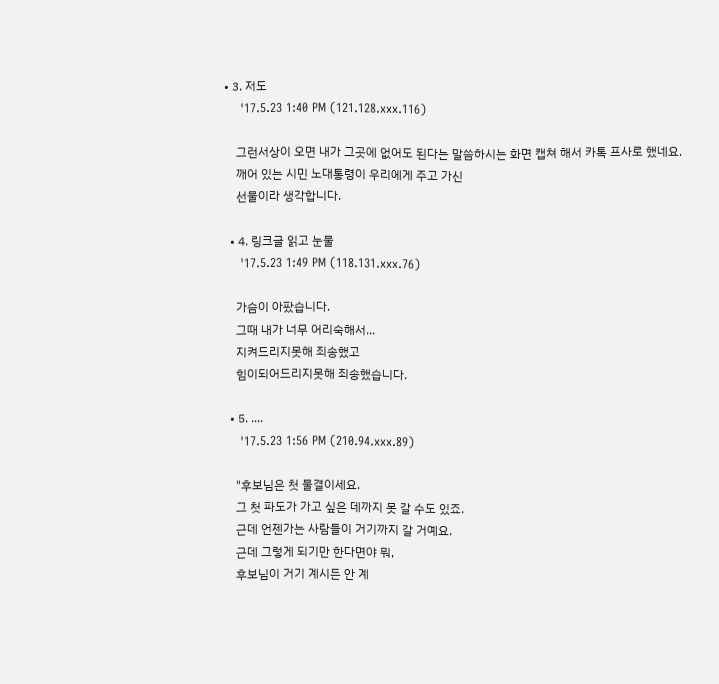• 3. 저도
    '17.5.23 1:40 PM (121.128.xxx.116)

    그런서상이 오면 내가 그곳에 없어도 된다는 말씀하시는 화면 캡쳐 해서 카톡 프사로 했네요.
    깨어 있는 시민 노대통령이 우리에게 주고 가신
    선물이라 생각합니다.

  • 4. 링크글 읽고 눈물
    '17.5.23 1:49 PM (118.131.xxx.76)

    가슴이 아팠습니다.
    그때 내가 너무 어리숙해서...
    지켜드리지못해 죄송했고
    힘이되어드리지못해 죄송했습니다.

  • 5. ....
    '17.5.23 1:56 PM (210.94.xxx.89)

    "후보님은 첫 물결이세요.
    그 첫 파도가 가고 싶은 데까지 못 갈 수도 있죠.
    근데 언젠가는 사람들이 거기까지 갈 거예요.
    근데 그렇게 되기만 한다면야 뭐,
    후보님이 거기 계시든 안 계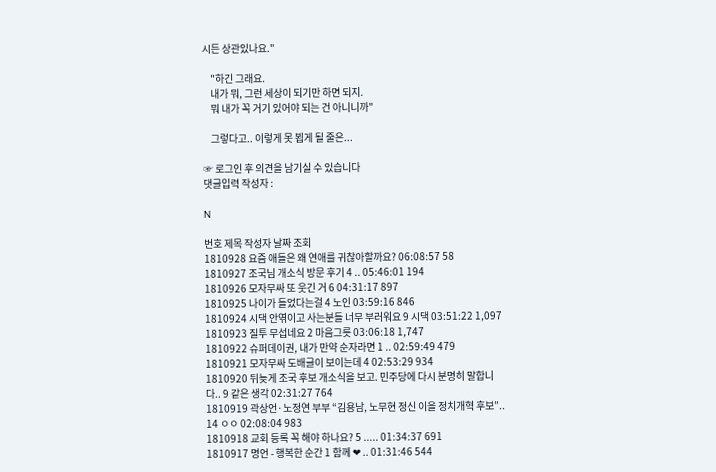시든 상관있나요."

    "하긴 그래요.
    내가 뭐, 그런 세상이 되기만 하면 되지.
    뭐 내가 꼭 거기 있어야 되는 건 아니니까"

    그렇다고.. 이렇게 못 뵙게 될 줄은...

☞ 로그인 후 의견을 남기실 수 있습니다
댓글입력 작성자 :

N

번호 제목 작성자 날짜 조회
1810928 요즘 애들은 왜 연애를 귀찮아할까요? 06:08:57 58
1810927 조국님 개소식 방문 후기 4 .. 05:46:01 194
1810926 모자무싸 또 웃긴 거 6 04:31:17 897
1810925 나이가 들었다는걸 4 노인 03:59:16 846
1810924 시댁 안엮이고 사는분들 너무 부러워요 9 시댁 03:51:22 1,097
1810923 질투 무섭네요 2 마음그릇 03:06:18 1,747
1810922 슈퍼데이권, 내가 만약 순자라면 1 .. 02:59:49 479
1810921 모자무싸 도배글이 보이는데 4 02:53:29 934
1810920 뒤늦게 조국 후보 개소식을 보고. 민주당에 다시 분명히 말합니다.. 9 같은 생각 02:31:27 764
1810919 곽상언·노정연 부부 “김용남, 노무현 정신 이을 정치개혁 후보”.. 14 ㅇㅇ 02:08:04 983
1810918 교회 등록 꼭 해야 하나요? 5 ..... 01:34:37 691
1810917 명언 - 행복한 순간 1 함께 ❤ .. 01:31:46 544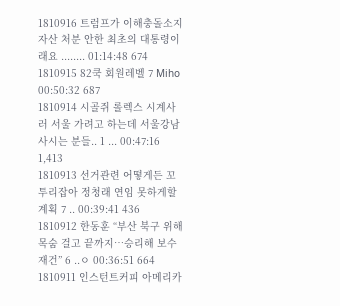1810916 트럼프가 이해충돌소지자산 처분 안한 최초의 대통령이래요 ........ 01:14:48 674
1810915 82쿡 회원레벨 7 Miho 00:50:32 687
1810914 시골쥐 롤렉스 시계사러 서울 가려고 하는데 서울강남 사시는 분들.. 1 ... 00:47:16 1,413
1810913 선거관련 어떻게든 꼬투리잡아 정청래 연임 못하게할 계획 7 .. 00:39:41 436
1810912 한동훈 “부산 북구 위해 목숨 걸고 끝까지…승리해 보수 재건” 6 ..ㅇ 00:36:51 664
1810911 인스턴트커피 아메리카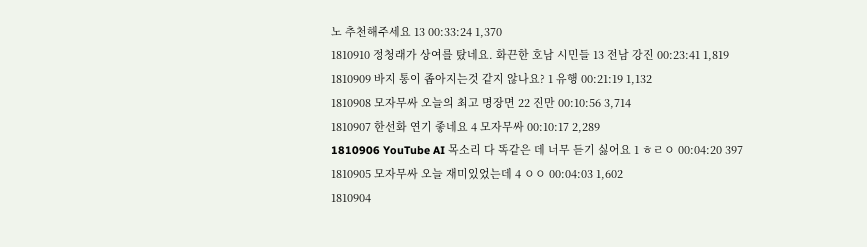노 추천해주세요 13 00:33:24 1,370
1810910 정청래가 상여를 탔네요. 화끈한 호남 시민들 13 전남 강진 00:23:41 1,819
1810909 바지 통이 좁아지는것 같지 않나요? 1 유행 00:21:19 1,132
1810908 모자무싸 오늘의 최고 명장면 22 진만 00:10:56 3,714
1810907 한선화 연기 좋네요 4 모자무싸 00:10:17 2,289
1810906 YouTube AI 목소리 다 똑같은 데 너무 듣기 싫어요 1 ㅎㄹㅇ 00:04:20 397
1810905 모자무싸 오늘 재미있었는데 4 ㅇㅇ 00:04:03 1,602
1810904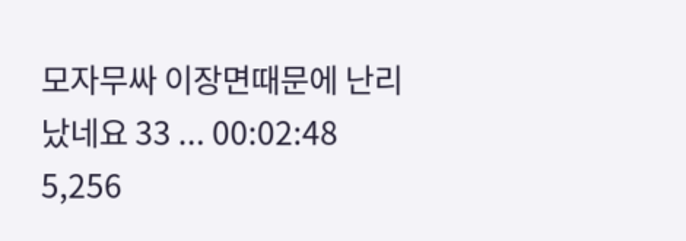모자무싸 이장면때문에 난리났네요 33 ... 00:02:48 5,256